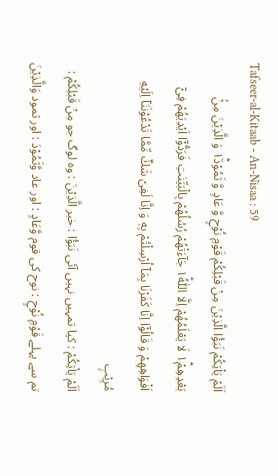Tafseer-al-Kitaab - An-Nisaa : 59
اَلَمْ یَاْتِكُمْ نَبَؤُا الَّذِیْنَ مِنْ قَبْلِكُمْ قَوْمِ نُوْحٍ وَّ عَادٍ وَّ ثَمُوْدَ١ۛؕ۬ وَ الَّذِیْنَ مِنْۢ بَعْدِهِمْ١ۛؕ لَا یَعْلَمُهُمْ اِلَّا اللّٰهُ١ؕ جَآءَتْهُمْ رُسُلُهُمْ بِالْبَیِّنٰتِ فَرَدُّوْۤا اَیْدِیَهُمْ فِیْۤ اَفْوَاهِهِمْ وَ قَالُوْۤا اِنَّا كَفَرْنَا بِمَاۤ اُرْسِلْتُمْ بِهٖ وَ اِنَّا لَفِیْ شَكٍّ مِّمَّا تَدْعُوْنَنَاۤ اِلَیْهِ مُرِیْبٍ
اَلَمْ يَاْتِكُمْ : کیا تمہیں نہیں آئی نَبَؤُا : خبر الَّذِيْنَ : وہ لوگ جو مِنْ قَبْلِكُمْ : تم سے پہلے قَوْمِ نُوْحٍ : نوح کی قوم وَّعَادٍ : اور عاد وَّثَمُوْدَ : اور ثمود وَالَّذِيْنَ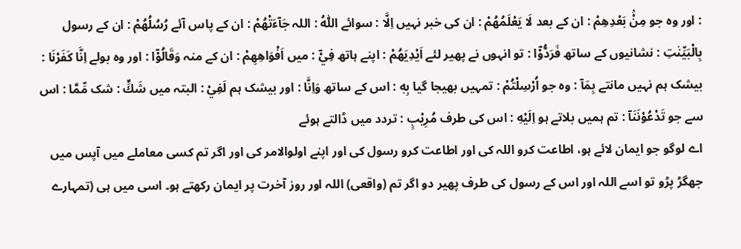: اور وہ جو مِنْۢ بَعْدِهِمْ : ان کے بعد لَا يَعْلَمُهُمْ : ان کی خبر نہیں اِلَّا : سوائے اللّٰهُ : اللہ جَآءَتْهُمْ : ان کے پاس آئے رُسُلُهُمْ : ان کے رسول بِالْبَيِّنٰتِ : نشانیوں کے ساتھ فَرَدُّوْٓا : تو انہوں نے پھیر لئے اَيْدِيَهُمْ : اپنے ہاتھ فِيْٓ : میں اَفْوَاهِهِمْ : ان کے منہ وَقَالُوْٓا : اور وہ بولے اِنَّا كَفَرْنَا : بیشک ہم نہیں مانتے بِمَآ : وہ جو اُرْسِلْتُمْ : تمہیں بھیجا گیا بِهٖ : اس کے ساتھ وَاِنَّا : اور بیشک ہم لَفِيْ : البتہ میں شَكٍّ : شک مِّمَّا : اس سے جو تَدْعُوْنَنَآ : تم ہمیں بلاتے ہو اِلَيْهِ : اس کی طرف مُرِيْبٍ : تردد میں ڈالتے ہوئے
اے لوگو جو ایمان لائے ہو، اطاعت کرو اللہ کی اور اطاعت کرو رسول کی اور اپنے اولوالامر کی اور اگر تم کسی معاملے میں آپس میں جھگڑ پڑو تو اسے اللہ اور اس کے رسول کی طرف پھیر دو اگر تم (واقعی) اللہ اور روز آخرت پر ایمان رکھتے ہو۔ اسی میں ہی (تمہارے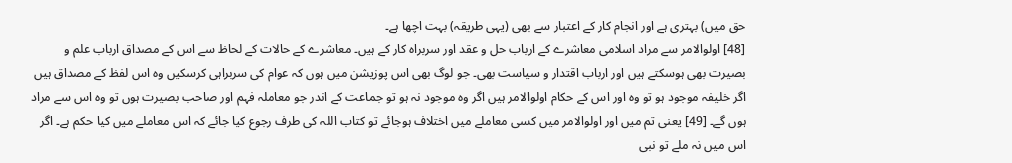حق میں) بہتری ہے اور انجام کار کے اعتبار سے بھی (یہی طریقہ) بہت اچھا ہے۔
[48] اولوالامر سے مراد اسلامی معاشرے کے ارباب حل و عقد اور سربراہ کار کے ہیں۔ معاشرے کے حالات کے لحاظ سے اس کے مصداق ارباب علم و بصیرت بھی ہوسکتے ہیں اور ارباب اقتدار و سیاست بھی۔ جو لوگ بھی اس پوزیشن میں ہوں کہ عوام کی سربراہی کرسکیں وہ اس لفظ کے مصداق ہیں اگر خلیفہ موجود ہو تو وہ اور اس کے حکام اولوالامر ہیں اگر وہ موجود نہ ہو تو جماعت کے اندر جو معاملہ فہم اور صاحب بصیرت ہوں تو وہ اس سے مراد ہوں گے۔ [49] یعنی تم میں اور اولوالامر میں کسی معاملے میں اختلاف ہوجائے تو کتاب اللہ کی طرف رجوع کیا جائے کہ اس معاملے میں کیا حکم ہے۔ اگر اس میں نہ ملے تو نبی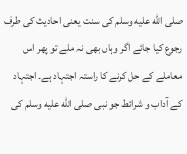صلى الله عليه وسلم کی سنت یعنی احادیث کی طرف رجوع کیا جائے اگر وہاں بھی نہ ملے تو پھر اس معاملے کے حل کرنے کا راستہ اجتہاد ہے۔ اجتہاد کے آداب و شرائط جو نبی صلى الله عليه وسلم کی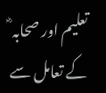تعلیم اور صحابہ ؓ کے تعامل سے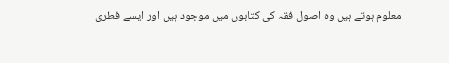معلوم ہوتے ہیں وہ اصول فقہ کی کتابوں میں موجود ہیں اور ایسے فطری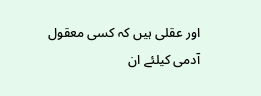اور عقلی ہیں کہ کسی معقول آدمی کیلئے ان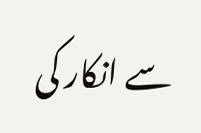سے انکار کی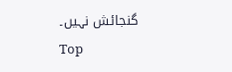گنجائش نہیں۔
Top